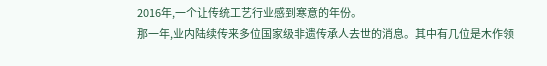2016年,一个让传统工艺行业感到寒意的年份。
那一年,业内陆续传来多位国家级非遗传承人去世的消息。其中有几位是木作领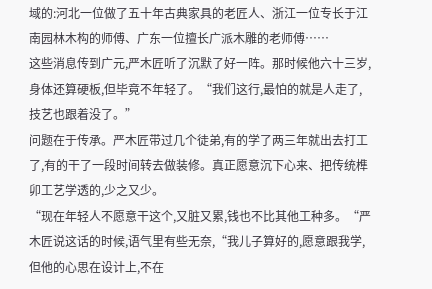域的:河北一位做了五十年古典家具的老匠人、浙江一位专长于江南园林木构的师傅、广东一位擅长广派木雕的老师傅……
这些消息传到广元,严木匠听了沉默了好一阵。那时候他六十三岁,身体还算硬板,但毕竟不年轻了。“我们这行,最怕的就是人走了,技艺也跟着没了。”
问题在于传承。严木匠带过几个徒弟,有的学了两三年就出去打工了,有的干了一段时间转去做装修。真正愿意沉下心来、把传统榫卯工艺学透的,少之又少。
“现在年轻人不愿意干这个,又脏又累,钱也不比其他工种多。“严木匠说这话的时候,语气里有些无奈,“我儿子算好的,愿意跟我学,但他的心思在设计上,不在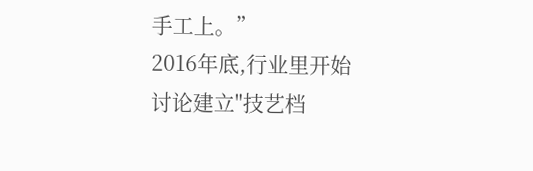手工上。”
2016年底,行业里开始讨论建立"技艺档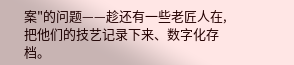案"的问题——趁还有一些老匠人在,把他们的技艺记录下来、数字化存档。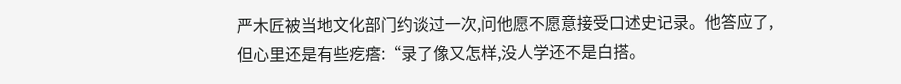严木匠被当地文化部门约谈过一次,问他愿不愿意接受口述史记录。他答应了,但心里还是有些疙瘩:“录了像又怎样,没人学还不是白搭。